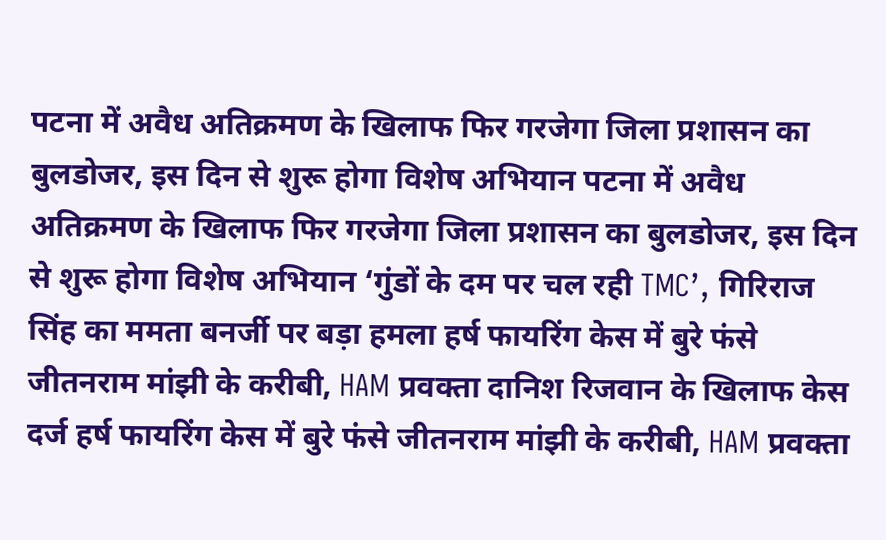पटना में अवैध अतिक्रमण के खिलाफ फिर गरजेगा जिला प्रशासन का बुलडोजर, इस दिन से शुरू होगा विशेष अभियान पटना में अवैध अतिक्रमण के खिलाफ फिर गरजेगा जिला प्रशासन का बुलडोजर, इस दिन से शुरू होगा विशेष अभियान ‘गुंडों के दम पर चल रही TMC’, गिरिराज सिंह का ममता बनर्जी पर बड़ा हमला हर्ष फायरिंग केस में बुरे फंसे जीतनराम मांझी के करीबी, HAM प्रवक्ता दानिश रिजवान के खिलाफ केस दर्ज हर्ष फायरिंग केस में बुरे फंसे जीतनराम मांझी के करीबी, HAM प्रवक्ता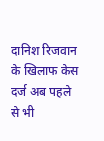दानिश रिजवान के खिलाफ केस दर्ज अब पहले से भी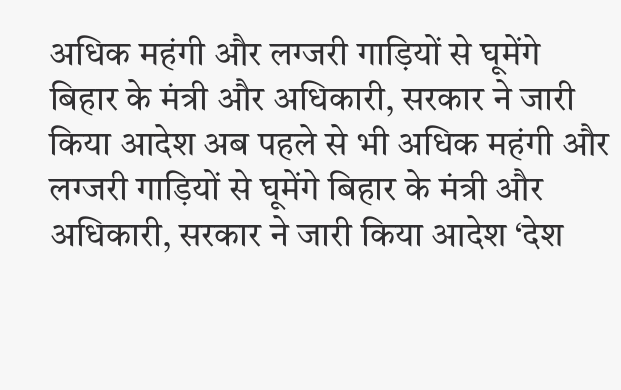अधिक महंगी और लग्जरी गाड़ियों से घूमेंगे बिहार के मंत्री और अधिकारी, सरकार ने जारी किया आदेश अब पहले से भी अधिक महंगी और लग्जरी गाड़ियों से घूमेंगे बिहार के मंत्री और अधिकारी, सरकार ने जारी किया आदेश ‘देश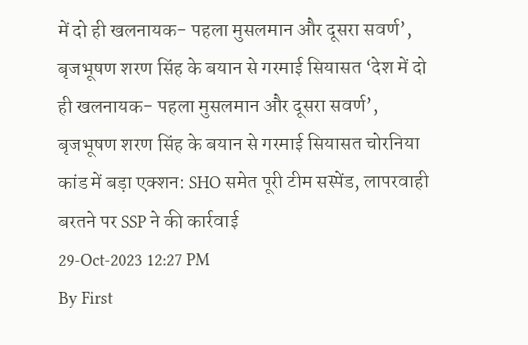में दो ही खलनायक- पहला मुसलमान और दूसरा सवर्ण’, बृजभूषण शरण सिंह के बयान से गरमाई सियासत ‘देश में दो ही खलनायक- पहला मुसलमान और दूसरा सवर्ण’, बृजभूषण शरण सिंह के बयान से गरमाई सियासत चोरनिया कांड में बड़ा एक्शन: SHO समेत पूरी टीम सस्पेंड, लापरवाही बरतने पर SSP ने की कार्रवाई
29-Oct-2023 12:27 PM
By First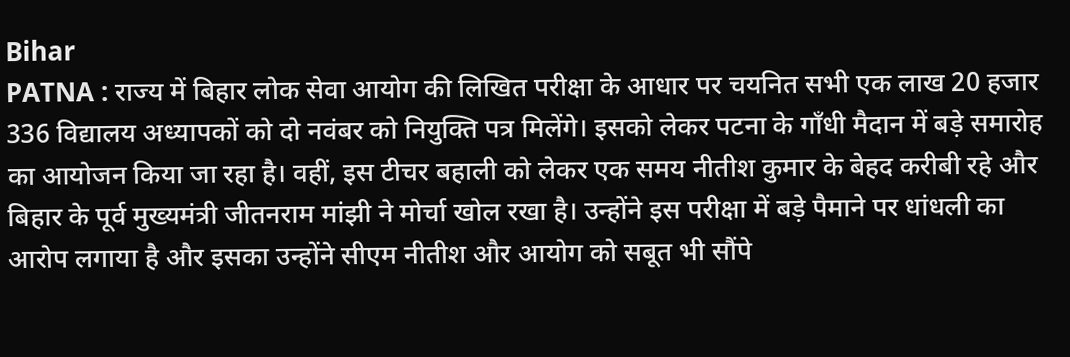Bihar
PATNA : राज्य में बिहार लोक सेवा आयोग की लिखित परीक्षा के आधार पर चयनित सभी एक लाख 20 हजार 336 विद्यालय अध्यापकों को दो नवंबर को नियुक्ति पत्र मिलेंगे। इसको लेकर पटना के गाँधी मैदान में बड़े समारोह का आयोजन किया जा रहा है। वहीं, इस टीचर बहाली को लेकर एक समय नीतीश कुमार के बेहद करीबी रहे और बिहार के पूर्व मुख्यमंत्री जीतनराम मांझी ने मोर्चा खोल रखा है। उन्होंने इस परीक्षा में बड़े पैमाने पर धांधली का आरोप लगाया है और इसका उन्होंने सीएम नीतीश और आयोग को सबूत भी सौंपे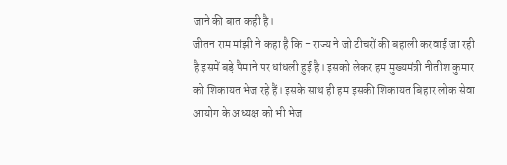जाने की बात कही है।
जीतन राम मांझी ने कहा है कि - राज्य ने जो टीचरों की बहाली करवाई जा रही है इसमें बड़े पैमाने पर धांधली हुई है। इसको लेकर हम मुख्यमंत्री नीतीश कुमार को शिकायत भेज रहे हैं। इसके साथ ही हम इसकी शिकायत बिहार लोक सेवा आयोग के अध्यक्ष को भी भेज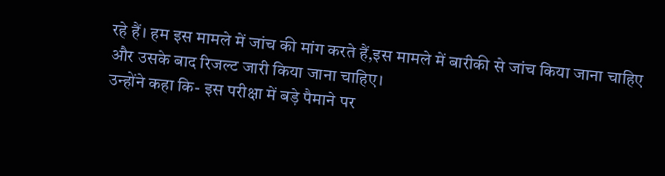रहे हैं। हम इस मामले में जांच की मांग करते हैं,इस मामले में बारीकी से जांच किया जाना चाहिए और उसके बाद रिजल्ट जारी किया जाना चाहिए।
उन्होंने कहा कि- इस परीक्षा में बड़े पैमाने पर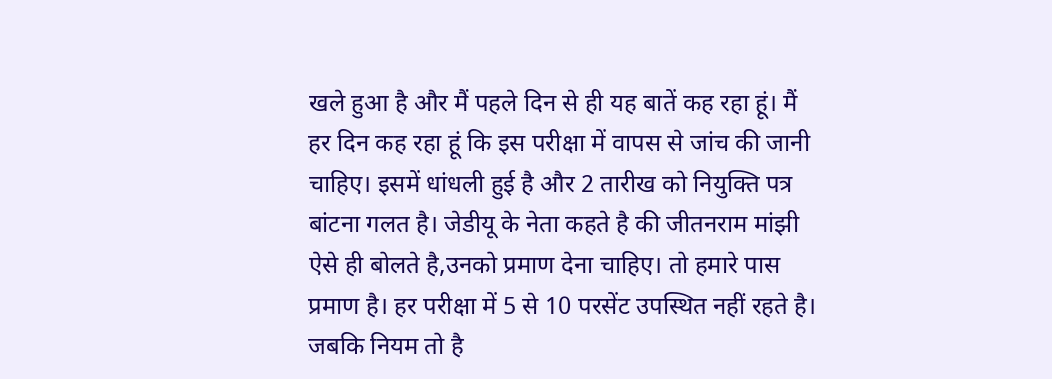खले हुआ है और मैं पहले दिन से ही यह बातें कह रहा हूं। मैं हर दिन कह रहा हूं कि इस परीक्षा में वापस से जांच की जानी चाहिए। इसमें धांधली हुई है और 2 तारीख को नियुक्ति पत्र बांटना गलत है। जेडीयू के नेता कहते है की जीतनराम मांझी ऐसे ही बोलते है,उनको प्रमाण देना चाहिए। तो हमारे पास प्रमाण है। हर परीक्षा में 5 से 10 परसेंट उपस्थित नहीं रहते है।
जबकि नियम तो है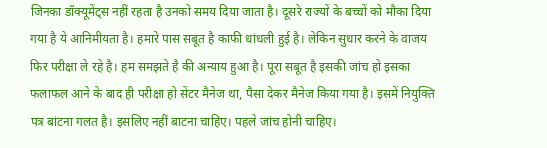जिनका डॉक्यूमेंट्स नहीं रहता है उनको समय दिया जाता है। दूसरे राज्यों के बच्चों को मौका दिया गया है ये आनिमीयता है। हमारे पास सबूत है काफी धांधली हुई है। लेकिन सुधार करने के वाजय फिर परीक्षा ले रहे है। हम समझते है की अन्याय हुआ है। पूरा सबूत है इसकी जांच हो इसका फलाफल आने के बाद ही परीक्षा हो सेंटर मैनेज था, पैसा देकर मैनेज किया गया है। इसमें नियुक्ति पत्र बांटना गलत है। इसलिए नहीं बाटना चाहिए। पहले जांच होनी चाहिए।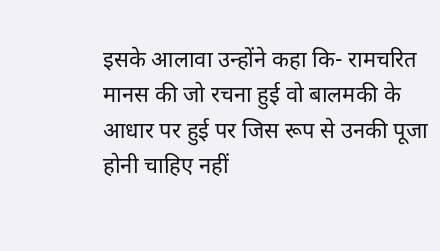इसके आलावा उन्होंने कहा कि- रामचरित मानस की जो रचना हुई वो बालमकी के आधार पर हुई पर जिस रूप से उनकी पूजा होनी चाहिए नहीं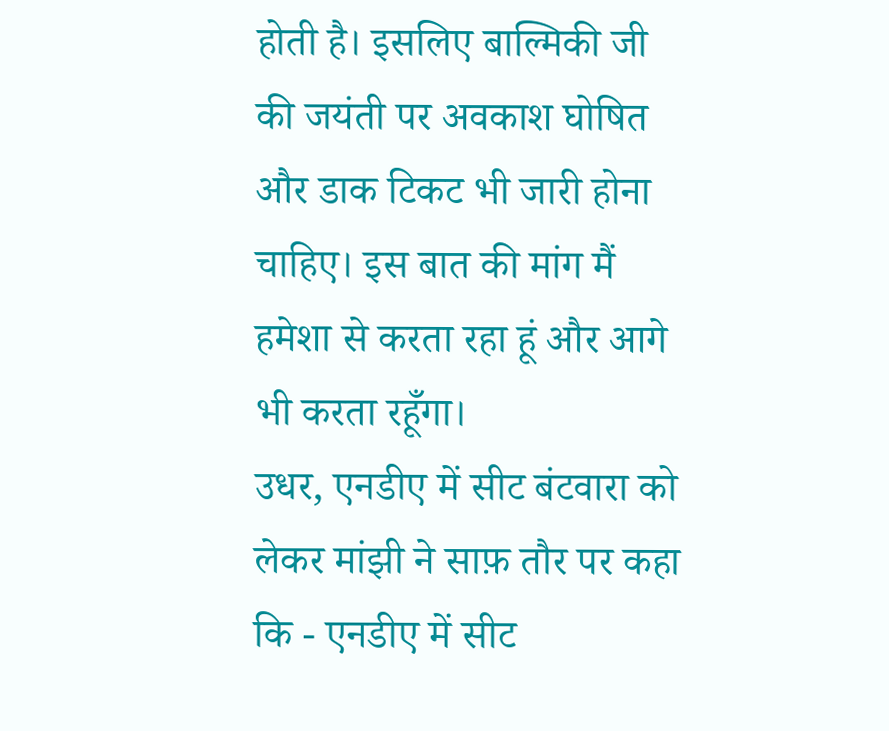होती है। इसलिए बाल्मिकी जी की जयंती पर अवकाश घोषित और डाक टिकट भी जारी होना चाहिए। इस बात की मांग मैं हमेशा से करता रहा हूं और आगे भी करता रहूँगा।
उधर, एनडीए में सीट बंटवारा को लेकर मांझी ने साफ़ तौर पर कहा कि - एनडीए में सीट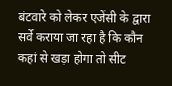बंटवारे को लेकर एजेंसी के द्वारा सर्वे कराया जा रहा है कि कौन कहां से खड़ा होगा तो सीट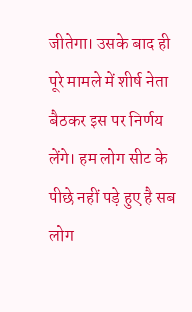जीतेगा। उसके बाद ही पूरे मामले में शीर्ष नेता बैठकर इस पर निर्णय लेंगे। हम लोग सीट के पीछे नहीं पड़े हुए है सब लोग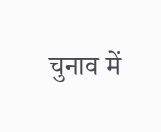चुनाव में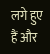लगे हुए हैं और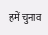हमें चुनाव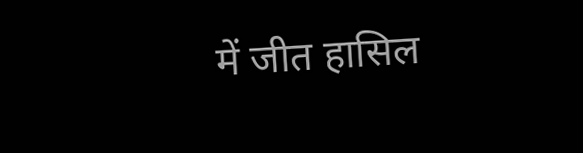में जीत हासिल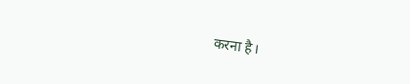करना है।